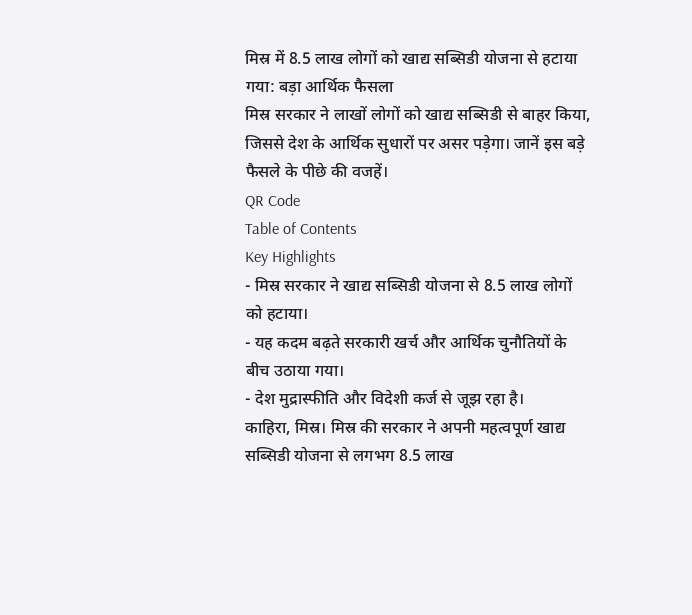मिस्र में 8.5 लाख लोगों को खाद्य सब्सिडी योजना से हटाया गया: बड़ा आर्थिक फैसला
मिस्र सरकार ने लाखों लोगों को खाद्य सब्सिडी से बाहर किया, जिससे देश के आर्थिक सुधारों पर असर पड़ेगा। जानें इस बड़े फैसले के पीछे की वजहें।
QR Code
Table of Contents
Key Highlights
- मिस्र सरकार ने खाद्य सब्सिडी योजना से 8.5 लाख लोगों को हटाया।
- यह कदम बढ़ते सरकारी खर्च और आर्थिक चुनौतियों के बीच उठाया गया।
- देश मुद्रास्फीति और विदेशी कर्ज से जूझ रहा है।
काहिरा, मिस्र। मिस्र की सरकार ने अपनी महत्वपूर्ण खाद्य सब्सिडी योजना से लगभग 8.5 लाख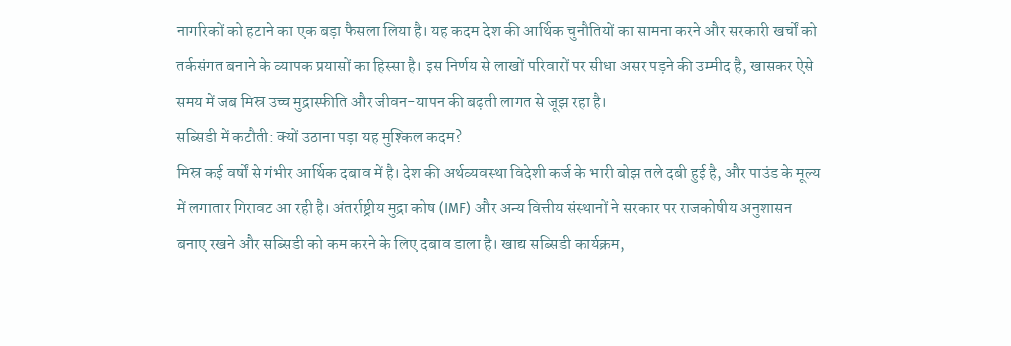नागरिकों को हटाने का एक बड़ा फैसला लिया है। यह कदम देश की आर्थिक चुनौतियों का सामना करने और सरकारी खर्चों को तर्कसंगत बनाने के व्यापक प्रयासों का हिस्सा है। इस निर्णय से लाखों परिवारों पर सीधा असर पड़ने की उम्मीद है, खासकर ऐसे समय में जब मिस्र उच्च मुद्रास्फीति और जीवन-यापन की बढ़ती लागत से जूझ रहा है।
सब्सिडी में कटौती: क्यों उठाना पड़ा यह मुश्किल कदम?
मिस्र कई वर्षों से गंभीर आर्थिक दबाव में है। देश की अर्थव्यवस्था विदेशी कर्ज के भारी बोझ तले दबी हुई है, और पाउंड के मूल्य में लगातार गिरावट आ रही है। अंतर्राष्ट्रीय मुद्रा कोष (IMF) और अन्य वित्तीय संस्थानों ने सरकार पर राजकोषीय अनुशासन बनाए रखने और सब्सिडी को कम करने के लिए दबाव डाला है। खाद्य सब्सिडी कार्यक्रम,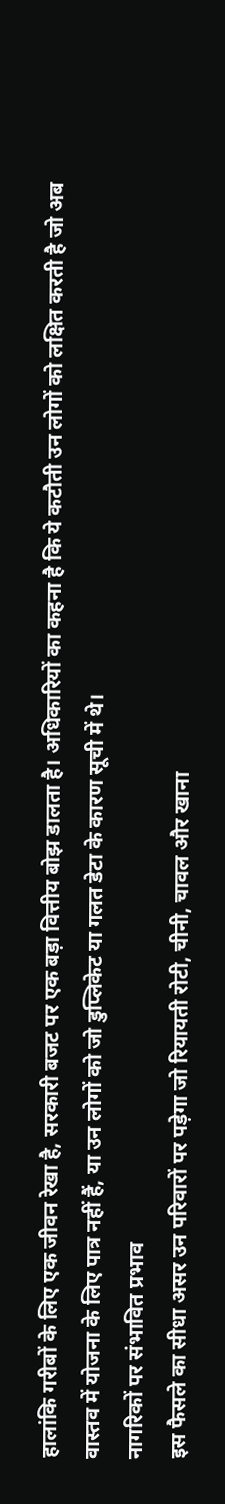हालांकि गरीबों के लिए एक जीवन रेखा है, सरकारी बजट पर एक बड़ा वित्तीय बोझ डालता है। अधिकारियों का कहना है कि ये कटौती उन लोगों को लक्षित करती है जो अब वास्तव में योजना के लिए पात्र नहीं हैं, या उन लोगों को जो डुप्लिकेट या गलत डेटा के कारण सूची में थे।
नागरिकों पर संभावित प्रभाव
इस फैसले का सीधा असर उन परिवारों पर पड़ेगा जो रियायती रोटी, चीनी, चावल और खाना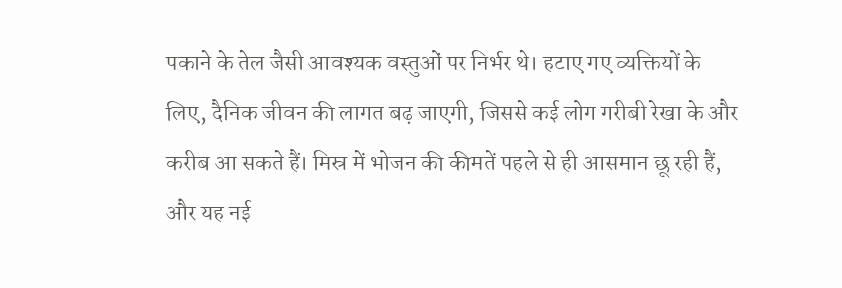पकाने के तेल जैसी आवश्यक वस्तुओं पर निर्भर थे। हटाए गए व्यक्तियों के लिए, दैनिक जीवन की लागत बढ़ जाएगी, जिससे कई लोग गरीबी रेखा के और करीब आ सकते हैं। मिस्र में भोजन की कीमतें पहले से ही आसमान छू रही हैं, और यह नई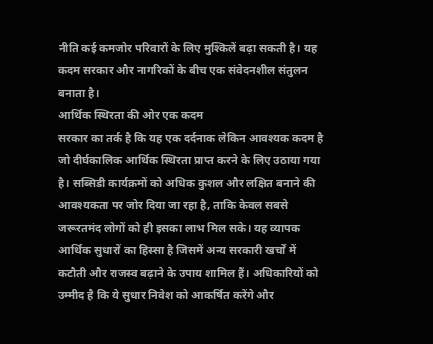नीति कई कमजोर परिवारों के लिए मुश्किलें बढ़ा सकती है। यह कदम सरकार और नागरिकों के बीच एक संवेदनशील संतुलन बनाता है।
आर्थिक स्थिरता की ओर एक कदम
सरकार का तर्क है कि यह एक दर्दनाक लेकिन आवश्यक कदम है जो दीर्घकालिक आर्थिक स्थिरता प्राप्त करने के लिए उठाया गया है। सब्सिडी कार्यक्रमों को अधिक कुशल और लक्षित बनाने की आवश्यकता पर जोर दिया जा रहा है, ताकि केवल सबसे जरूरतमंद लोगों को ही इसका लाभ मिल सके। यह व्यापक आर्थिक सुधारों का हिस्सा है जिसमें अन्य सरकारी खर्चों में कटौती और राजस्व बढ़ाने के उपाय शामिल हैं। अधिकारियों को उम्मीद है कि ये सुधार निवेश को आकर्षित करेंगे और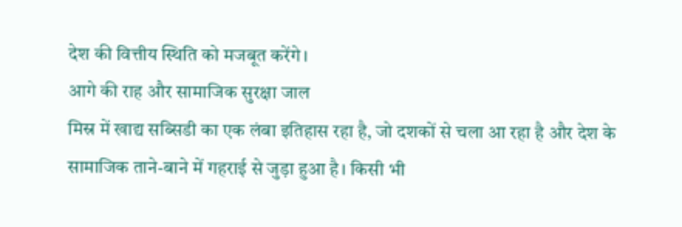देश की वित्तीय स्थिति को मजबूत करेंगे।
आगे की राह और सामाजिक सुरक्षा जाल
मिस्र में खाद्य सब्सिडी का एक लंबा इतिहास रहा है, जो दशकों से चला आ रहा है और देश के सामाजिक ताने-बाने में गहराई से जुड़ा हुआ है। किसी भी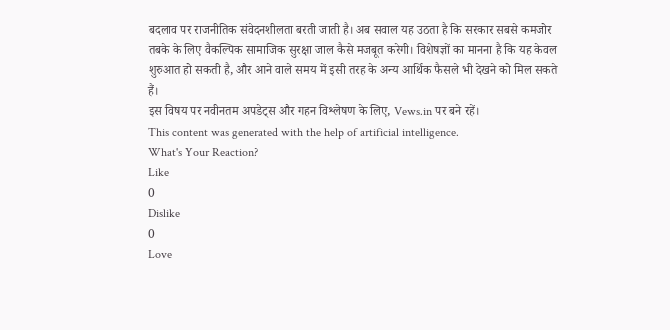बदलाव पर राजनीतिक संवेदनशीलता बरती जाती है। अब सवाल यह उठता है कि सरकार सबसे कमजोर तबके के लिए वैकल्पिक सामाजिक सुरक्षा जाल कैसे मजबूत करेगी। विशेषज्ञों का मानना है कि यह केवल शुरुआत हो सकती है, और आने वाले समय में इसी तरह के अन्य आर्थिक फैसले भी देखने को मिल सकते हैं।
इस विषय पर नवीनतम अपडेट्स और गहन विश्लेषण के लिए, Vews.in पर बने रहें।
This content was generated with the help of artificial intelligence.
What's Your Reaction?
Like
0
Dislike
0
Love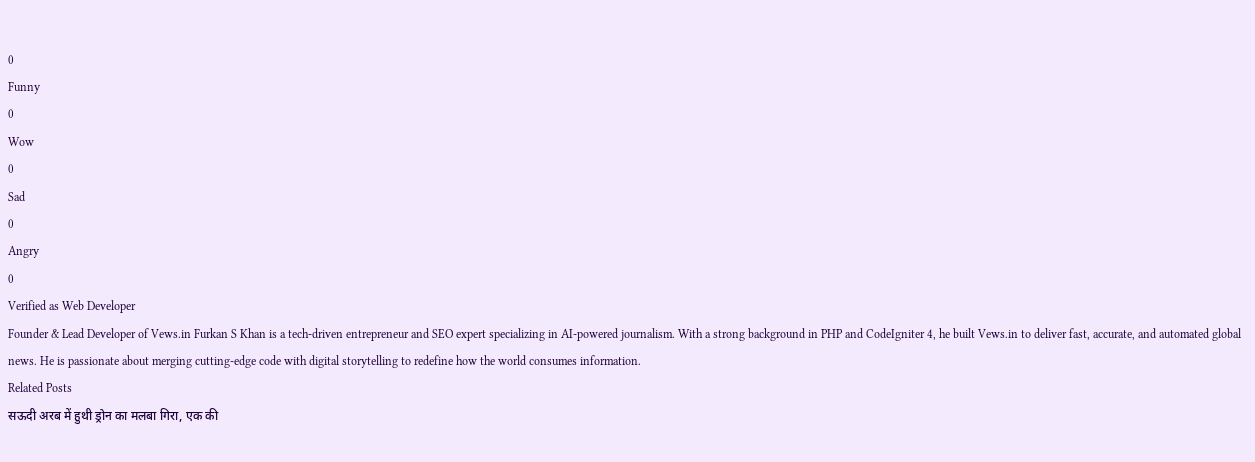0
Funny
0
Wow
0
Sad
0
Angry
0
Verified as Web Developer
Founder & Lead Developer of Vews.in Furkan S Khan is a tech-driven entrepreneur and SEO expert specializing in AI-powered journalism. With a strong background in PHP and CodeIgniter 4, he built Vews.in to deliver fast, accurate, and automated global news. He is passionate about merging cutting-edge code with digital storytelling to redefine how the world consumes information.
Related Posts
सऊदी अरब में हुथी ड्रोन का मलबा गिरा, एक की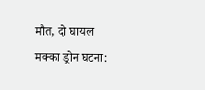मौत, दो घायल
मक्का ड्रोन घटना: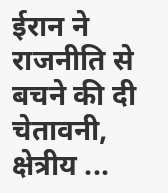ईरान ने राजनीति से बचने की दी चेतावनी, क्षेत्रीय ...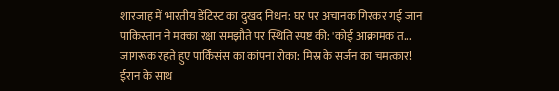शारजाह में भारतीय डेंटिस्ट का दुखद निधन: घर पर अचानक गिरकर गई जान
पाकिस्तान ने मक्का रक्षा समझौते पर स्थिति स्पष्ट की: 'कोई आक्रामक त...
जागरूक रहते हुए पार्किंसंस का कांपना रोका: मिस्र के सर्जन का चमत्कार!
ईरान के साथ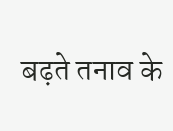बढ़ते तनाव के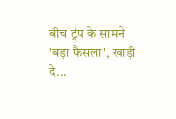बीच ट्रंप के सामने 'बड़ा फैसला', खाड़ी दे...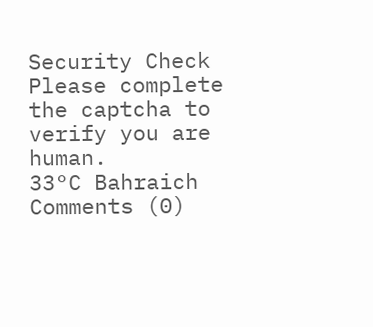Security Check
Please complete the captcha to verify you are human.
33°C Bahraich
Comments (0)